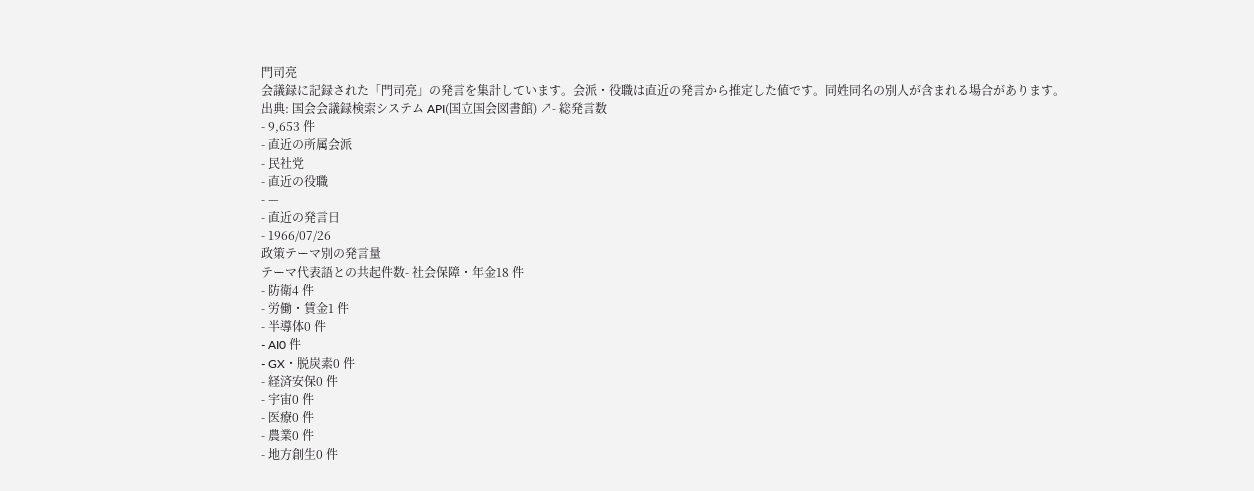門司亮
会議録に記録された「門司亮」の発言を集計しています。会派・役職は直近の発言から推定した値です。同姓同名の別人が含まれる場合があります。
出典: 国会会議録検索システム API(国立国会図書館) ↗- 総発言数
- 9,653 件
- 直近の所属会派
- 民社党
- 直近の役職
- —
- 直近の発言日
- 1966/07/26
政策テーマ別の発言量
テーマ代表語との共起件数- 社会保障・年金18 件
- 防衛4 件
- 労働・賃金1 件
- 半導体0 件
- AI0 件
- GX・脱炭素0 件
- 経済安保0 件
- 宇宙0 件
- 医療0 件
- 農業0 件
- 地方創生0 件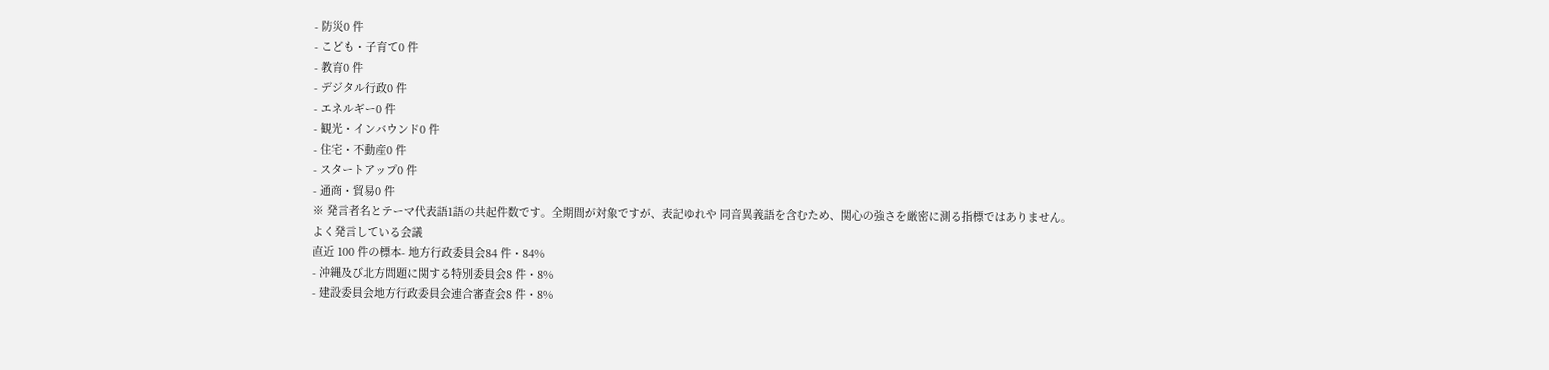- 防災0 件
- こども・子育て0 件
- 教育0 件
- デジタル行政0 件
- エネルギー0 件
- 観光・インバウンド0 件
- 住宅・不動産0 件
- スタートアップ0 件
- 通商・貿易0 件
※ 発言者名とテーマ代表語1語の共起件数です。全期間が対象ですが、表記ゆれや 同音異義語を含むため、関心の強さを厳密に測る指標ではありません。
よく発言している会議
直近 100 件の標本- 地方行政委員会84 件・84%
- 沖縄及び北方問題に関する特別委員会8 件・8%
- 建設委員会地方行政委員会連合審査会8 件・8%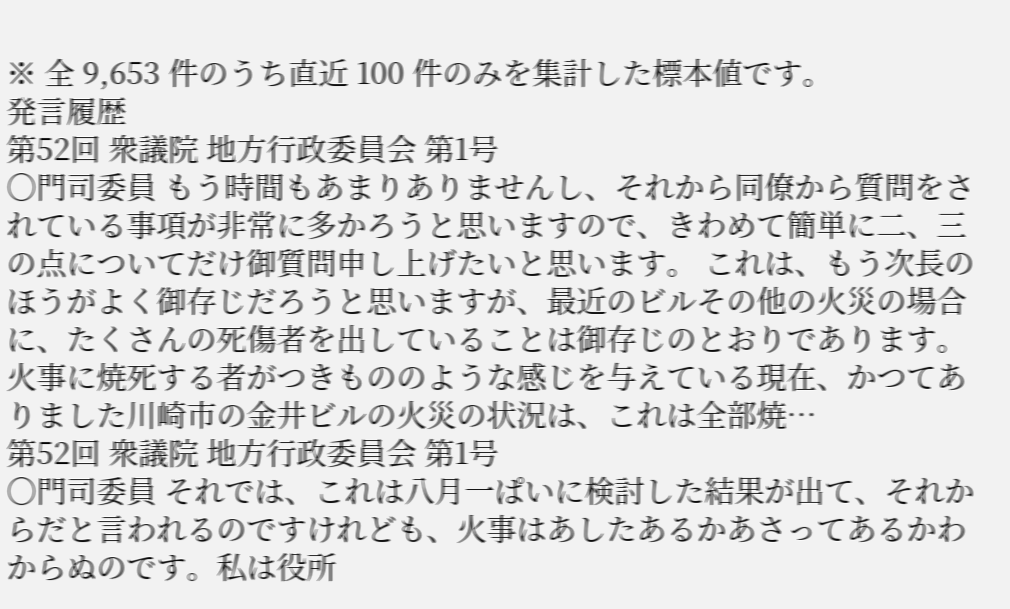※ 全 9,653 件のうち直近 100 件のみを集計した標本値です。
発言履歴
第52回 衆議院 地方行政委員会 第1号
○門司委員 もう時間もあまりありませんし、それから同僚から質問をされている事項が非常に多かろうと思いますので、きわめて簡単に二、三の点についてだけ御質問申し上げたいと思います。 これは、もう次長のほうがよく御存じだろうと思いますが、最近のビルその他の火災の場合に、たくさんの死傷者を出していることは御存じのとおりであります。火事に焼死する者がつきもののような感じを与えている現在、かつてありました川崎市の金井ビルの火災の状況は、これは全部焼…
第52回 衆議院 地方行政委員会 第1号
○門司委員 それでは、これは八月一ぱいに検討した結果が出て、それからだと言われるのですけれども、火事はあしたあるかあさってあるかわからぬのです。私は役所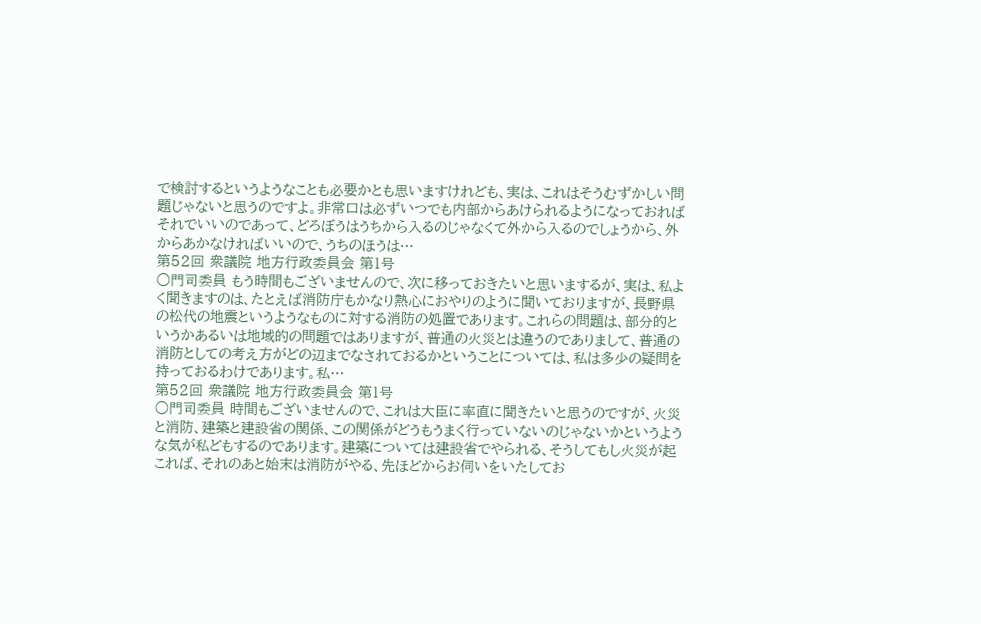で検討するというようなことも必要かとも思いますけれども、実は、これはそうむずかしい問題じゃないと思うのですよ。非常口は必ずいつでも内部からあけられるようになっておればそれでいいのであって、どろぼうはうちから入るのじゃなくて外から入るのでしょうから、外からあかなければいいので、うちのほうは…
第52回 衆議院 地方行政委員会 第1号
○門司委員 もう時間もございませんので、次に移っておきたいと思いまするが、実は、私よく聞きますのは、たとえば消防庁もかなり熱心におやりのように聞いておりますが、長野県の松代の地震というようなものに対する消防の処置であります。これらの問題は、部分的というかあるいは地域的の問題ではありますが、普通の火災とは違うのでありまして、普通の消防としての考え方がどの辺までなされておるかということについては、私は多少の疑問を持っておるわけであります。私…
第52回 衆議院 地方行政委員会 第1号
○門司委員 時間もございませんので、これは大臣に率直に聞きたいと思うのですが、火災と消防、建築と建設省の関係、この関係がどうもうまく行っていないのじゃないかというような気が私どもするのであります。建築については建設省でやられる、そうしてもし火災が起これば、それのあと始末は消防がやる、先ほどからお伺いをいたしてお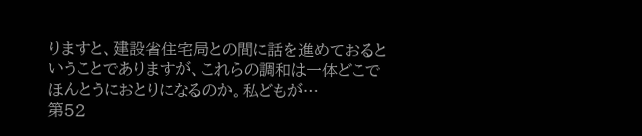りますと、建設省住宅局との間に話を進めておるということでありますが、これらの調和は一体どこでほんとうにおとりになるのか。私どもが…
第52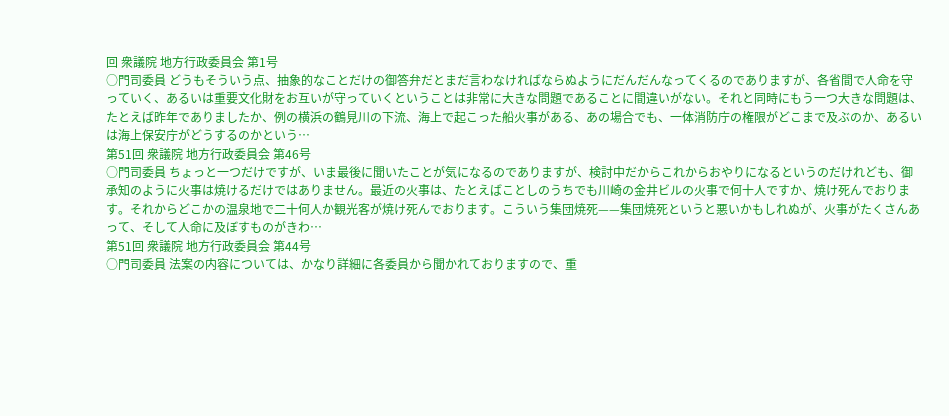回 衆議院 地方行政委員会 第1号
○門司委員 どうもそういう点、抽象的なことだけの御答弁だとまだ言わなければならぬようにだんだんなってくるのでありますが、各省間で人命を守っていく、あるいは重要文化財をお互いが守っていくということは非常に大きな問題であることに間違いがない。それと同時にもう一つ大きな問題は、たとえば昨年でありましたか、例の横浜の鶴見川の下流、海上で起こった船火事がある、あの場合でも、一体消防庁の権限がどこまで及ぶのか、あるいは海上保安庁がどうするのかという…
第51回 衆議院 地方行政委員会 第46号
○門司委員 ちょっと一つだけですが、いま最後に聞いたことが気になるのでありますが、検討中だからこれからおやりになるというのだけれども、御承知のように火事は焼けるだけではありません。最近の火事は、たとえばことしのうちでも川崎の金井ビルの火事で何十人ですか、焼け死んでおります。それからどこかの温泉地で二十何人か観光客が焼け死んでおります。こういう集団焼死——集団焼死というと悪いかもしれぬが、火事がたくさんあって、そして人命に及ぼすものがきわ…
第51回 衆議院 地方行政委員会 第44号
○門司委員 法案の内容については、かなり詳細に各委員から聞かれておりますので、重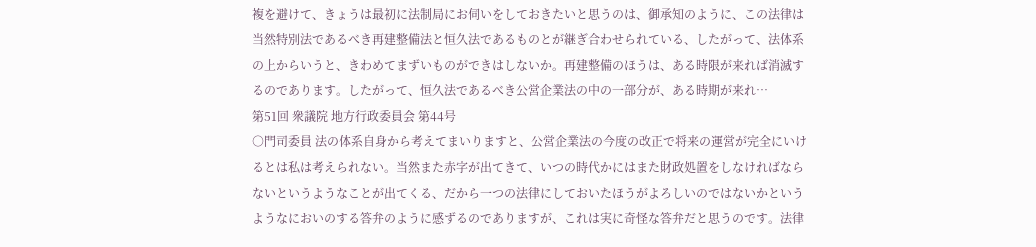複を避けて、きょうは最初に法制局にお伺いをしておきたいと思うのは、御承知のように、この法律は当然特別法であるべき再建整備法と恒久法であるものとが継ぎ合わせられている、したがって、法体系の上からいうと、きわめてまずいものができはしないか。再建整備のほうは、ある時限が来れば消滅するのであります。したがって、恒久法であるべき公営企業法の中の一部分が、ある時期が来れ…
第51回 衆議院 地方行政委員会 第44号
○門司委員 法の体系自身から考えてまいりますと、公営企業法の今度の改正で将来の運営が完全にいけるとは私は考えられない。当然また赤字が出てきて、いつの時代かにはまた財政処置をしなければならないというようなことが出てくる、だから一つの法律にしておいたほうがよろしいのではないかというようなにおいのする答弁のように感ずるのでありますが、これは実に奇怪な答弁だと思うのです。法律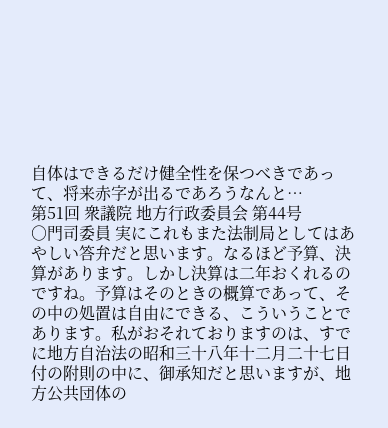自体はできるだけ健全性を保つべきであって、将来赤字が出るであろうなんと…
第51回 衆議院 地方行政委員会 第44号
○門司委員 実にこれもまた法制局としてはあやしい答弁だと思います。なるほど予算、決算があります。しかし決算は二年おくれるのですね。予算はそのときの概算であって、その中の処置は自由にできる、こういうことであります。私がおそれておりますのは、すでに地方自治法の昭和三十八年十二月二十七日付の附則の中に、御承知だと思いますが、地方公共団体の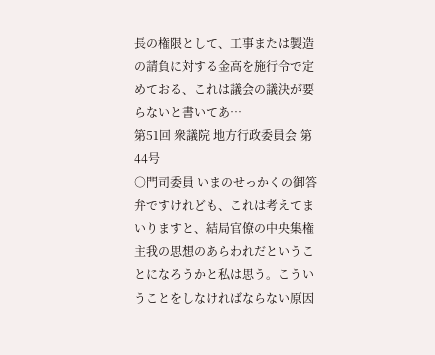長の権限として、工事または製造の請負に対する金高を施行令で定めておる、これは議会の議決が要らないと書いてあ…
第51回 衆議院 地方行政委員会 第44号
○門司委員 いまのせっかくの御答弁ですけれども、これは考えてまいりますと、結局官僚の中央集権主我の思想のあらわれだということになろうかと私は思う。こういうことをしなければならない原因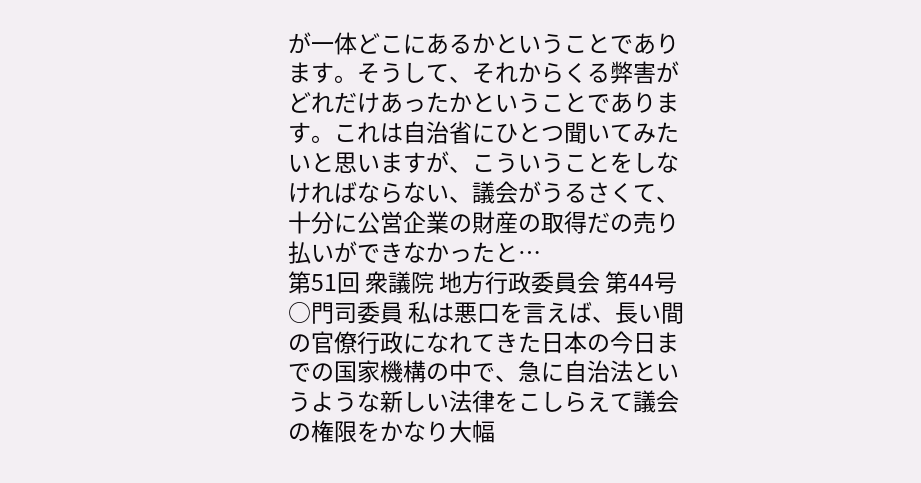が一体どこにあるかということであります。そうして、それからくる弊害がどれだけあったかということであります。これは自治省にひとつ聞いてみたいと思いますが、こういうことをしなければならない、議会がうるさくて、十分に公営企業の財産の取得だの売り払いができなかったと…
第51回 衆議院 地方行政委員会 第44号
○門司委員 私は悪口を言えば、長い間の官僚行政になれてきた日本の今日までの国家機構の中で、急に自治法というような新しい法律をこしらえて議会の権限をかなり大幅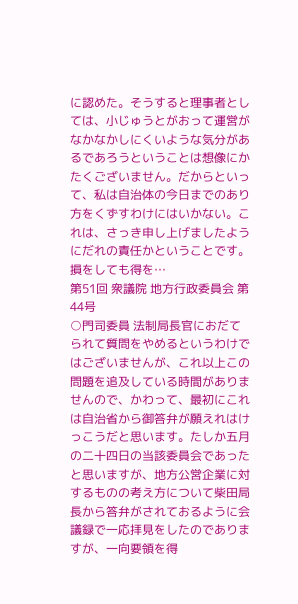に認めた。そうすると理事者としては、小じゅうとがおって運営がなかなかしにくいような気分があるであろうということは想像にかたくございません。だからといって、私は自治体の今日までのあり方をくずすわけにはいかない。これは、さっき申し上げましたようにだれの責任かということです。損をしても得を…
第51回 衆議院 地方行政委員会 第44号
○門司委員 法制局長官におだてられて質問をやめるというわけではございませんが、これ以上この問題を追及している時間がありませんので、かわって、最初にこれは自治省から御答弁が願えれはけっこうだと思います。たしか五月の二十四日の当該委員会であったと思いますが、地方公営企業に対するものの考え方について柴田局長から答弁がされておるように会議録で一応拝見をしたのでありますが、一向要領を得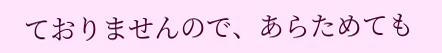ておりませんので、あらためても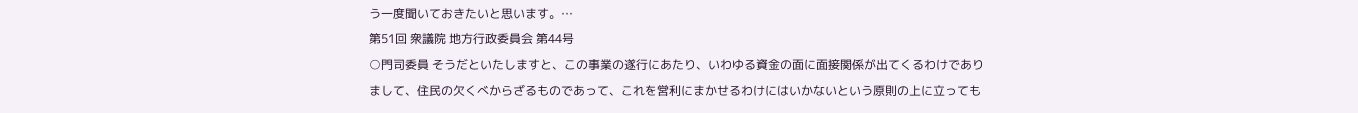う一度聞いておきたいと思います。…
第51回 衆議院 地方行政委員会 第44号
○門司委員 そうだといたしますと、この事業の遂行にあたり、いわゆる資金の面に面接関係が出てくるわけでありまして、住民の欠くべからざるものであって、これを営利にまかせるわけにはいかないという原則の上に立っても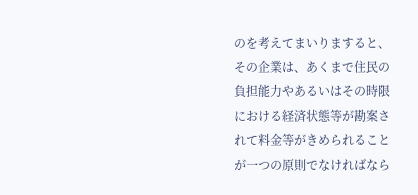のを考えてまいりますると、その企業は、あくまで住民の負担能力やあるいはその時限における経済状態等が勘案されて料金等がきめられることが一つの原則でなければなら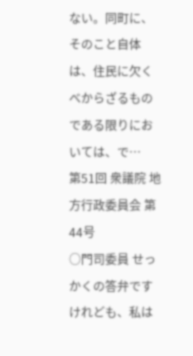ない。同町に、そのこと自体は、住民に欠くべからざるものである限りにおいては、で…
第51回 衆議院 地方行政委員会 第44号
○門司委員 せっかくの答弁ですけれども、私は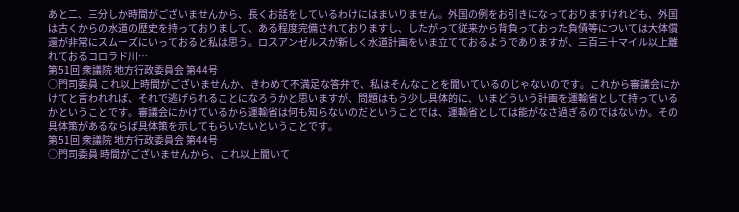あと二、三分しか時間がございませんから、長くお話をしているわけにはまいりません。外国の例をお引きになっておりますけれども、外国は古くからの水道の歴史を持っておりまして、ある程度完備されておりますし、したがって従来から背負っておった負債等については大体償還が非常にスムーズにいっておると私は思う。ロスアンゼルスが新しく水道計画をいま立てておるようでありますが、三百三十マイル以上離れておるコロラド川…
第51回 衆議院 地方行政委員会 第44号
○門司委員 これ以上時間がございませんか、きわめて不満足な答弁で、私はそんなことを聞いているのじゃないのです。これから審議会にかけてと言われれば、それで逃げられることになろうかと思いますが、問題はもう少し具体的に、いまどういう計画を運輸省として持っているかということです。審議会にかけているから運輸省は何も知らないのだということでは、運輸省としては能がなさ過ぎるのではないか。その具体策があるならば具体策を示してもらいたいということです。
第51回 衆議院 地方行政委員会 第44号
○門司委員 時間がございませんから、これ以上聞いて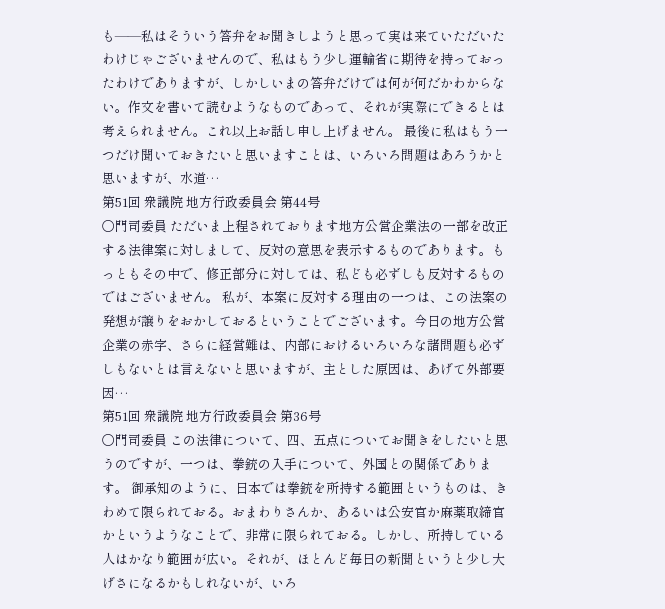も――私はそういう答弁をお聞きしようと思って実は来ていただいたわけじゃございませんので、私はもう少し運輸省に期待を持っておったわけでありますが、しかしいまの答弁だけでは何が何だかわからない。作文を書いて読むようなものであって、それが実際にできるとは考えられません。これ以上お話し申し上げません。 最後に私はもう一つだけ聞いておきたいと思いますことは、いろいろ問題はあろうかと思いますが、水道…
第51回 衆議院 地方行政委員会 第44号
○門司委員 ただいま上程されております地方公営企業法の一部を改正する法律案に対しまして、反対の意思を表示するものであります。もっともその中で、修正部分に対しては、私ども必ずしも反対するものではございません。 私が、本案に反対する理由の一つは、この法案の発想が譲りをおかしておるということでございます。今日の地方公営企業の赤字、さらに経営難は、内部におけるいろいろな諸問題も必ずしもないとは言えないと思いますが、主とした原因は、あげて外部要因…
第51回 衆議院 地方行政委員会 第36号
○門司委員 この法律について、四、五点についてお聞きをしたいと思うのですが、一つは、拳銃の入手について、外国との関係であります。 御承知のように、日本では拳銃を所持する範囲というものは、きわめて限られておる。おまわりさんか、あるいは公安官か麻薬取締官かというようなことで、非常に限られておる。しかし、所持している人はかなり範囲が広い。それが、ほとんど毎日の新聞というと少し大げさになるかもしれないが、いろ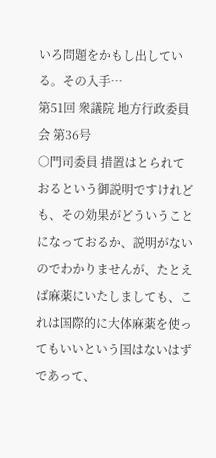いろ問題をかもし出している。その入手…
第51回 衆議院 地方行政委員会 第36号
○門司委員 措置はとられておるという御説明ですけれども、その効果がどういうことになっておるか、説明がないのでわかりませんが、たとえば麻薬にいたしましても、これは国際的に大体麻薬を使ってもいいという国はないはずであって、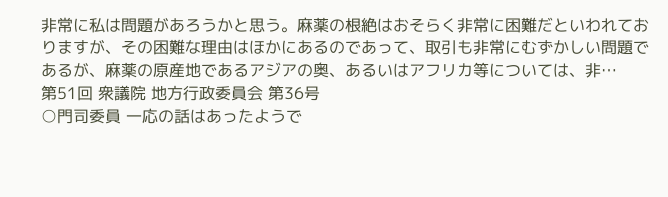非常に私は問題があろうかと思う。麻薬の根絶はおそらく非常に困難だといわれておりますが、その困難な理由はほかにあるのであって、取引も非常にむずかしい問題であるが、麻薬の原産地であるアジアの奥、あるいはアフリカ等については、非…
第51回 衆議院 地方行政委員会 第36号
○門司委員 一応の話はあったようで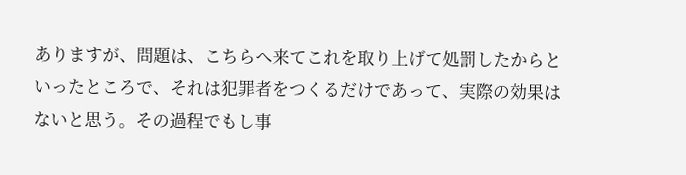ありますが、問題は、こちらへ来てこれを取り上げて処罰したからといったところで、それは犯罪者をつくるだけであって、実際の効果はないと思う。その過程でもし事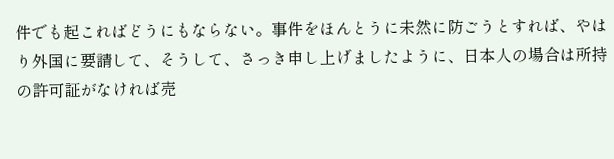件でも起こればどうにもならない。事件をほんとうに未然に防ごうとすれば、やはり外国に要請して、そうして、さっき申し上げましたように、日本人の場合は所持の許可証がなければ売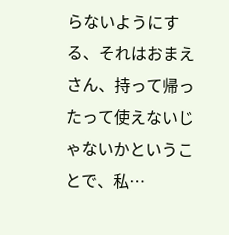らないようにする、それはおまえさん、持って帰ったって使えないじゃないかということで、私…